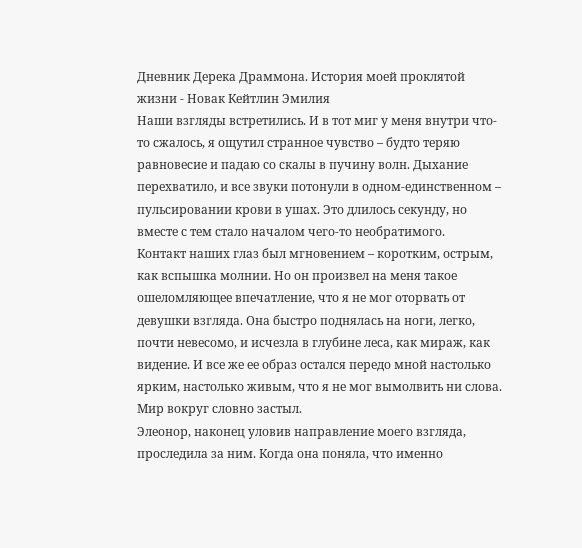Дневник Дерека Драммона. История моей проклятой жизни - Новак Кейтлин Эмилия
Наши взгляды встретились. И в тот миг у меня внутри что-то сжалось, я ощутил странное чувство – будто теряю равновесие и падаю со скалы в пучину волн. Дыхание перехватило, и все звуки потонули в одном-единственном – пульсировании крови в ушах. Это длилось секунду, но вместе с тем стало началом чего-то необратимого.
Контакт наших глаз был мгновением – коротким, острым, как вспышка молнии. Но он произвел на меня такое ошеломляющее впечатление, что я не мог оторвать от девушки взгляда. Она быстро поднялась на ноги, легко, почти невесомо, и исчезла в глубине леса, как мираж, как видение. И все же ее образ остался передо мной настолько ярким, настолько живым, что я не мог вымолвить ни слова. Мир вокруг словно застыл.
Элеонор, наконец уловив направление моего взгляда, проследила за ним. Когда она поняла, что именно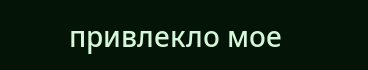привлекло мое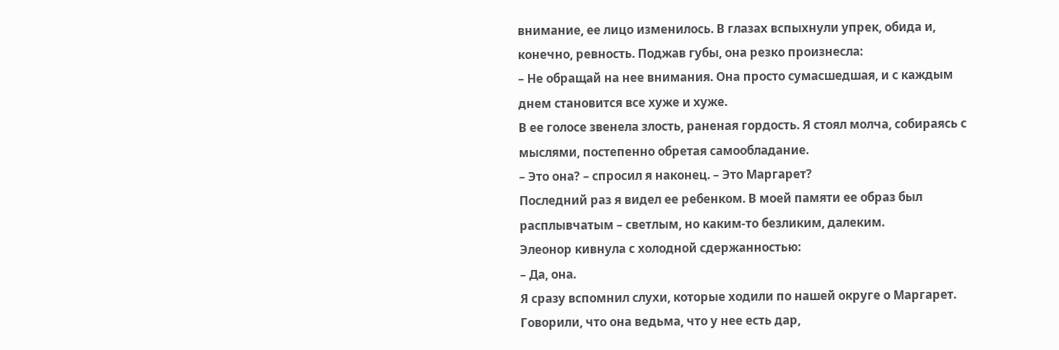внимание, ее лицо изменилось. В глазах вспыхнули упрек, обида и, конечно, ревность. Поджав губы, она резко произнесла:
– Не обращай на нее внимания. Она просто сумасшедшая, и с каждым днем становится все хуже и хуже.
В ее голосе звенела злость, раненая гордость. Я стоял молча, собираясь с мыслями, постепенно обретая самообладание.
– Это она? – спросил я наконец. – Это Маргарет?
Последний раз я видел ее ребенком. В моей памяти ее образ был расплывчатым – светлым, но каким-то безликим, далеким.
Элеонор кивнула с холодной сдержанностью:
– Да, она.
Я сразу вспомнил слухи, которые ходили по нашей округе о Маргарет. Говорили, что она ведьма, что у нее есть дар,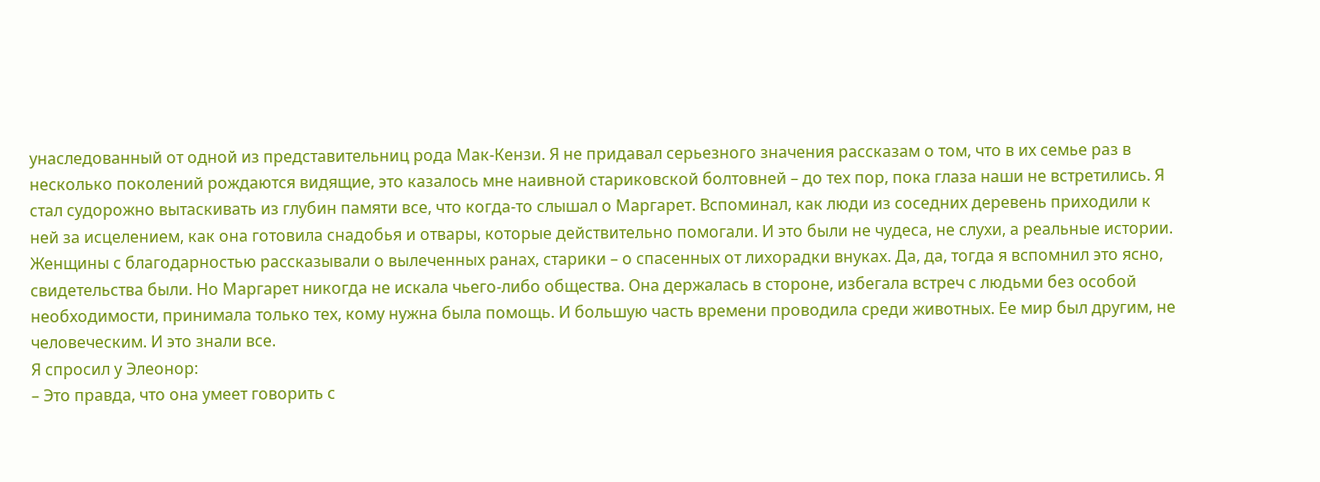унаследованный от одной из представительниц рода Мак-Кензи. Я не придавал серьезного значения рассказам о том, что в их семье раз в несколько поколений рождаются видящие, это казалось мне наивной стариковской болтовней – до тех пор, пока глаза наши не встретились. Я стал судорожно вытаскивать из глубин памяти все, что когда-то слышал о Маргарет. Вспоминал, как люди из соседних деревень приходили к ней за исцелением, как она готовила снадобья и отвары, которые действительно помогали. И это были не чудеса, не слухи, а реальные истории. Женщины с благодарностью рассказывали о вылеченных ранах, старики – о спасенных от лихорадки внуках. Да, да, тогда я вспомнил это ясно, свидетельства были. Но Маргарет никогда не искала чьего-либо общества. Она держалась в стороне, избегала встреч с людьми без особой необходимости, принимала только тех, кому нужна была помощь. И большую часть времени проводила среди животных. Ее мир был другим, не человеческим. И это знали все.
Я спросил у Элеонор:
– Это правда, что она умеет говорить с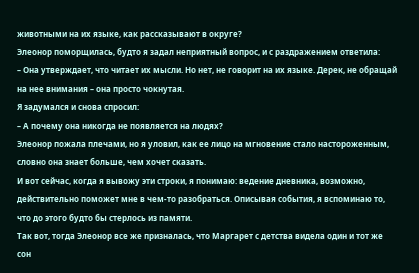животными на их языке, как рассказывают в округе?
Элеонор поморщилась, будто я задал неприятный вопрос, и с раздражением ответила:
– Она утверждает, что читает их мысли. Но нет, не говорит на их языке. Дерек, не обращай на нее внимания – она просто чокнутая.
Я задумался и снова спросил:
– А почему она никогда не появляется на людях?
Элеонор пожала плечами, но я уловил, как ее лицо на мгновение стало настороженным, словно она знает больше, чем хочет сказать.
И вот сейчас, когда я вывожу эти строки, я понимаю: ведение дневника, возможно, действительно поможет мне в чем-то разобраться. Описывая события, я вспоминаю то, что до этого будто бы стерлось из памяти.
Так вот, тогда Элеонор все же призналась, что Маргарет с детства видела один и тот же сон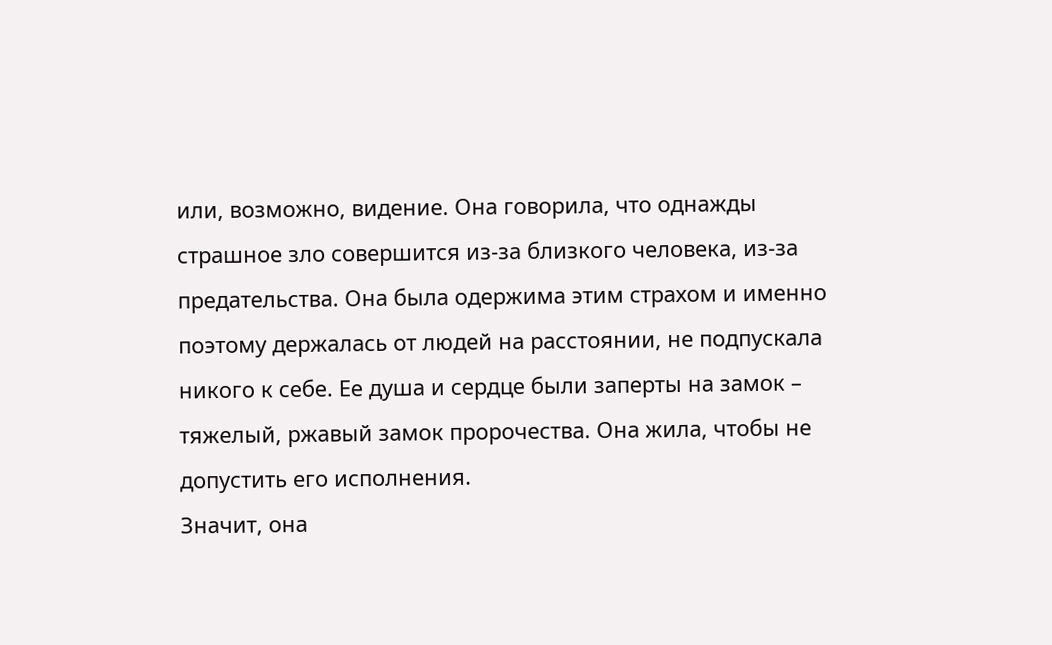или, возможно, видение. Она говорила, что однажды страшное зло совершится из-за близкого человека, из-за предательства. Она была одержима этим страхом и именно поэтому держалась от людей на расстоянии, не подпускала никого к себе. Ее душа и сердце были заперты на замок – тяжелый, ржавый замок пророчества. Она жила, чтобы не допустить его исполнения.
Значит, она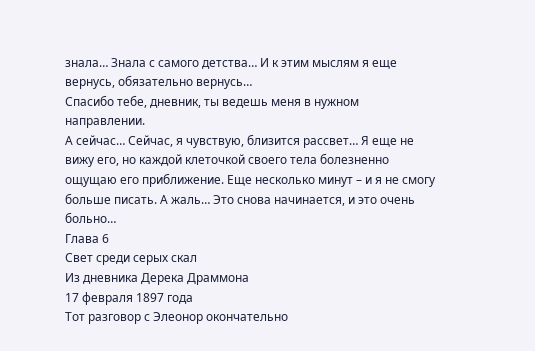знала… Знала с самого детства… И к этим мыслям я еще вернусь, обязательно вернусь…
Спасибо тебе, дневник, ты ведешь меня в нужном направлении.
А сейчас… Сейчас, я чувствую, близится рассвет… Я еще не вижу его, но каждой клеточкой своего тела болезненно ощущаю его приближение. Еще несколько минут – и я не смогу больше писать. А жаль… Это снова начинается, и это очень больно…
Глава 6
Свет среди серых скал
Из дневника Дерека Драммона
17 февраля 1897 года
Тот разговор с Элеонор окончательно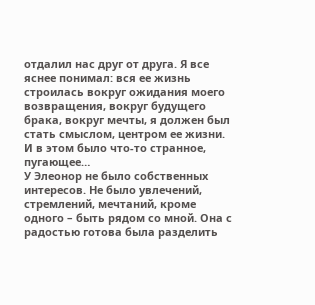отдалил нас друг от друга. Я все яснее понимал: вся ее жизнь строилась вокруг ожидания моего возвращения, вокруг будущего брака, вокруг мечты, я должен был стать смыслом, центром ее жизни. И в этом было что-то странное, пугающее…
У Элеонор не было собственных интересов. Не было увлечений, стремлений, мечтаний, кроме одного – быть рядом со мной. Она с радостью готова была разделить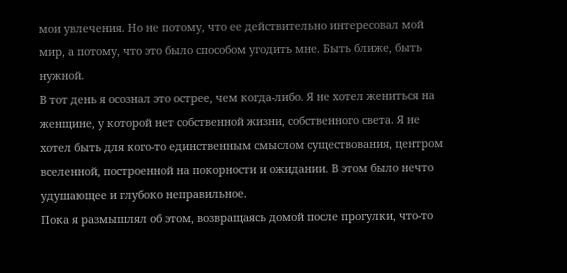мои увлечения. Но не потому, что ее действительно интересовал мой мир, а потому, что это было способом угодить мне. Быть ближе, быть нужной.
В тот день я осознал это острее, чем когда-либо. Я не хотел жениться на женщине, у которой нет собственной жизни, собственного света. Я не хотел быть для кого-то единственным смыслом существования, центром вселенной, построенной на покорности и ожидании. В этом было нечто удушающее и глубоко неправильное.
Пока я размышлял об этом, возвращаясь домой после прогулки, что-то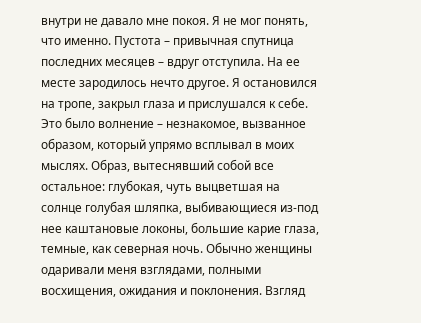внутри не давало мне покоя. Я не мог понять, что именно. Пустота – привычная спутница последних месяцев – вдруг отступила. На ее месте зародилось нечто другое. Я остановился на тропе, закрыл глаза и прислушался к себе. Это было волнение – незнакомое, вызванное образом, который упрямо всплывал в моих мыслях. Образ, вытеснявший собой все остальное: глубокая, чуть выцветшая на солнце голубая шляпка, выбивающиеся из-под нее каштановые локоны, большие карие глаза, темные, как северная ночь. Обычно женщины одаривали меня взглядами, полными восхищения, ожидания и поклонения. Взгляд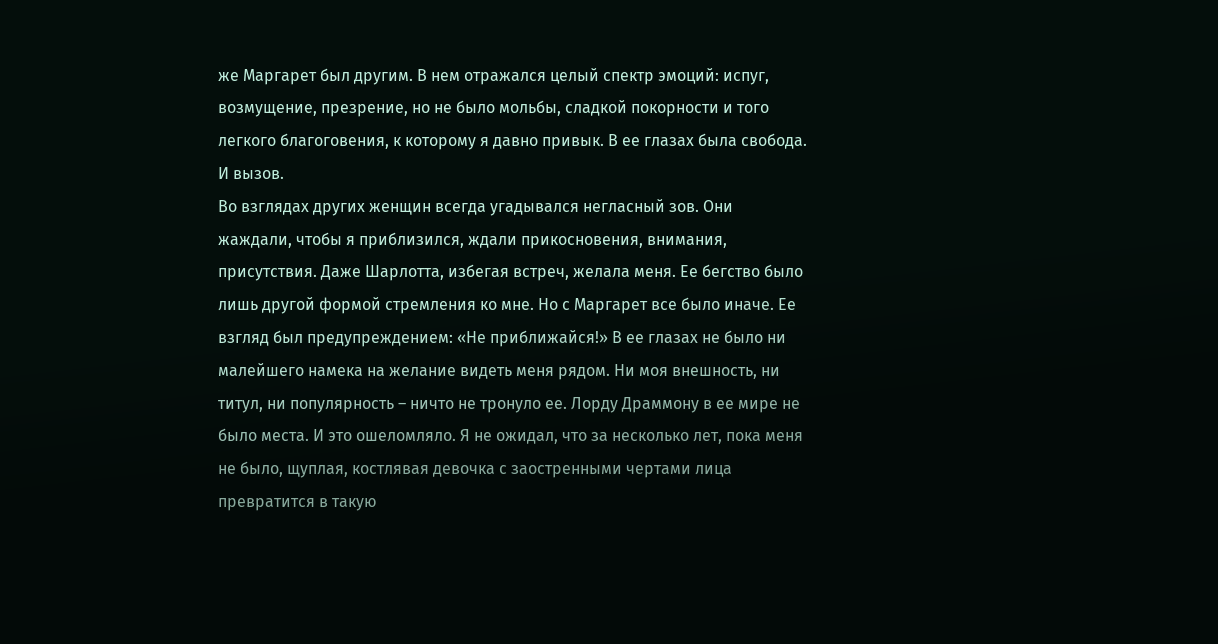же Маргарет был другим. В нем отражался целый спектр эмоций: испуг, возмущение, презрение, но не было мольбы, сладкой покорности и того легкого благоговения, к которому я давно привык. В ее глазах была свобода. И вызов.
Во взглядах других женщин всегда угадывался негласный зов. Они жаждали, чтобы я приблизился, ждали прикосновения, внимания, присутствия. Даже Шарлотта, избегая встреч, желала меня. Ее бегство было лишь другой формой стремления ко мне. Но с Маргарет все было иначе. Ее взгляд был предупреждением: «Не приближайся!» В ее глазах не было ни малейшего намека на желание видеть меня рядом. Ни моя внешность, ни титул, ни популярность – ничто не тронуло ее. Лорду Драммону в ее мире не было места. И это ошеломляло. Я не ожидал, что за несколько лет, пока меня не было, щуплая, костлявая девочка с заостренными чертами лица превратится в такую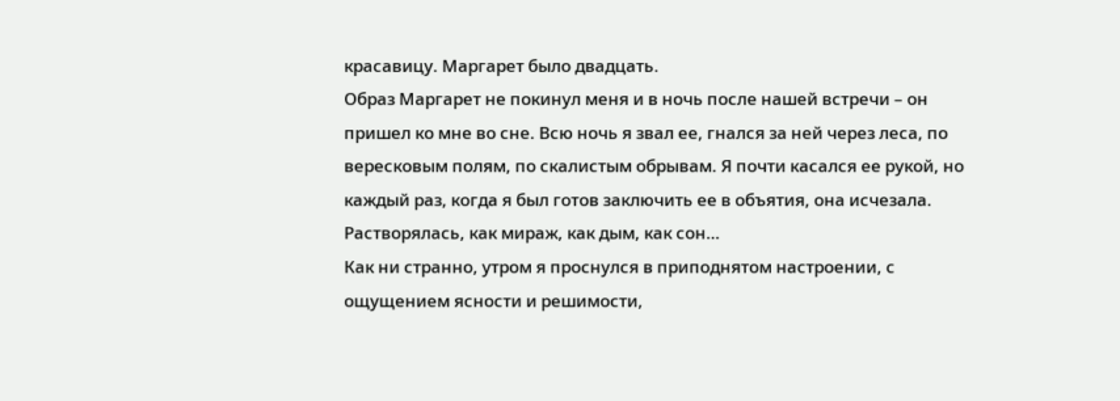красавицу. Маргарет было двадцать.
Образ Маргарет не покинул меня и в ночь после нашей встречи – он пришел ко мне во сне. Всю ночь я звал ее, гнался за ней через леса, по вересковым полям, по скалистым обрывам. Я почти касался ее рукой, но каждый раз, когда я был готов заключить ее в объятия, она исчезала. Растворялась, как мираж, как дым, как сон…
Как ни странно, утром я проснулся в приподнятом настроении, с ощущением ясности и решимости,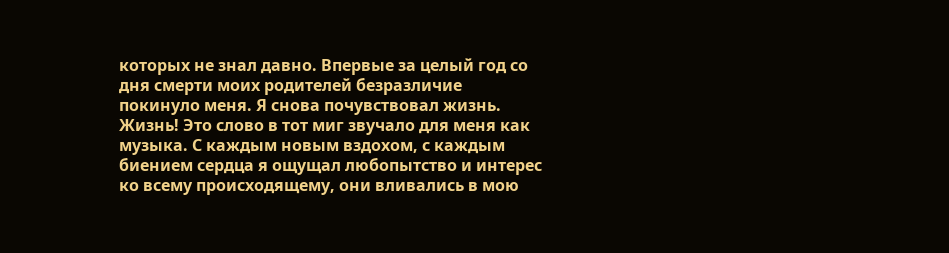которых не знал давно. Впервые за целый год со дня смерти моих родителей безразличие покинуло меня. Я снова почувствовал жизнь.
Жизнь! Это слово в тот миг звучало для меня как музыка. С каждым новым вздохом, с каждым биением сердца я ощущал любопытство и интерес ко всему происходящему, они вливались в мою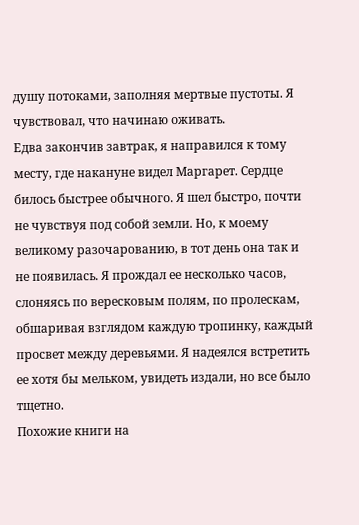душу потоками, заполняя мертвые пустоты. Я чувствовал, что начинаю оживать.
Едва закончив завтрак, я направился к тому месту, где накануне видел Маргарет. Сердце билось быстрее обычного. Я шел быстро, почти не чувствуя под собой земли. Но, к моему великому разочарованию, в тот день она так и не появилась. Я прождал ее несколько часов, слоняясь по вересковым полям, по пролескам, обшаривая взглядом каждую тропинку, каждый просвет между деревьями. Я надеялся встретить ее хотя бы мельком, увидеть издали, но все было тщетно.
Похожие книги на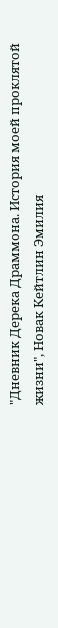"Дневник Дерека Драммона. История моей проклятой жизни", Новак Кейтлин Эмилия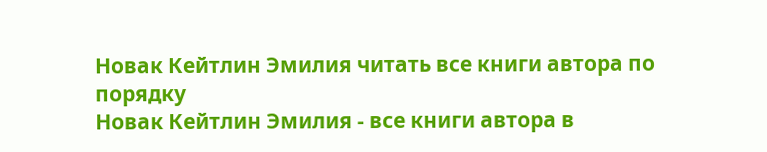Новак Кейтлин Эмилия читать все книги автора по порядку
Новак Кейтлин Эмилия - все книги автора в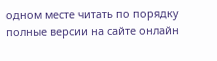одном месте читать по порядку полные версии на сайте онлайн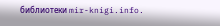библиотеки mir-knigi.info.